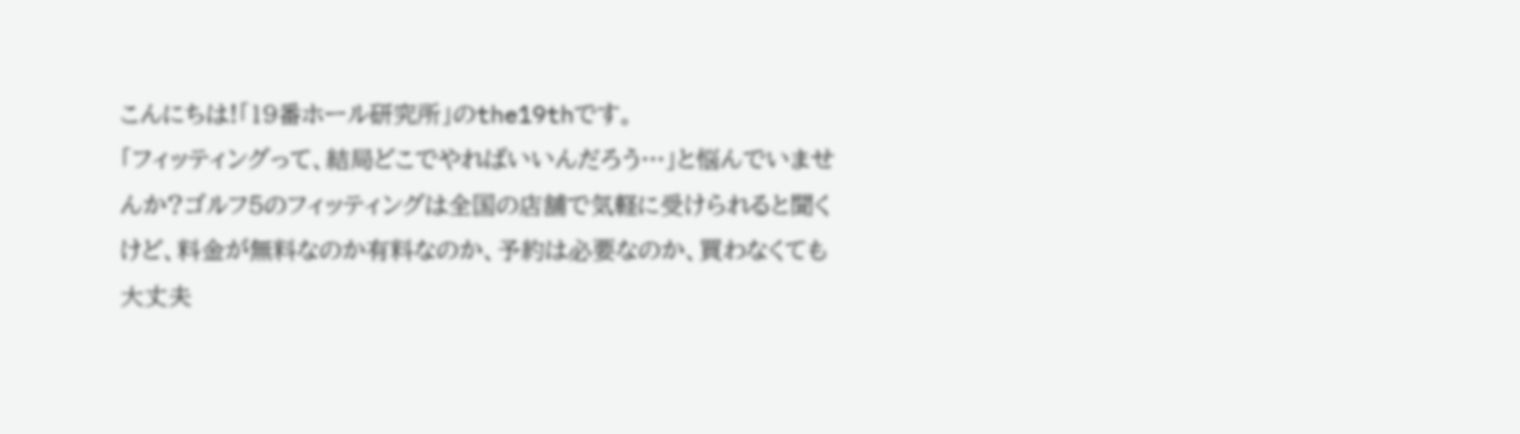こんにちは!「19番ホール研究所」のthe19thです。
「フィッティングって、結局どこでやればいいんだろう…」と悩んでいませんか?ゴルフ5のフィッティングは全国の店舗で気軽に受けられると聞くけど、料金が無料なのか有料なのか、予約は必要なのか、買わなくても大丈夫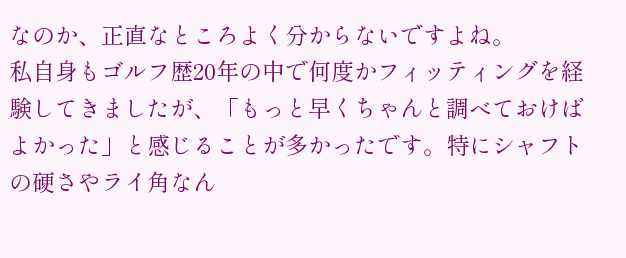なのか、正直なところよく分からないですよね。
私自身もゴルフ歴20年の中で何度かフィッティングを経験してきましたが、「もっと早くちゃんと調べておけばよかった」と感じることが多かったです。特にシャフトの硬さやライ角なん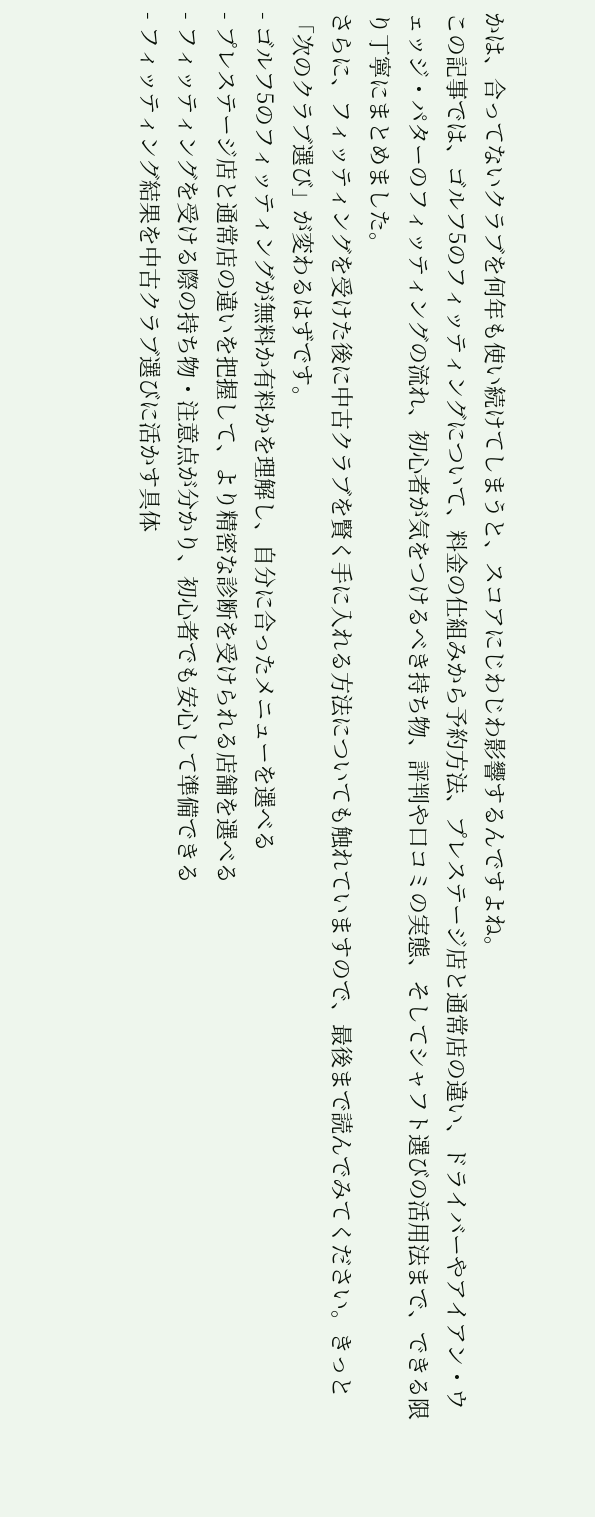かは、合ってないクラブを何年も使い続けてしまうと、スコアにじわじわ影響するんですよね。
この記事では、ゴルフ5のフィッティングについて、料金の仕組みから予約方法、プレステージ店と通常店の違い、ドライバーやアイアン・ウェッジ・パターのフィッティングの流れ、初心者が気をつけるべき持ち物、評判や口コミの実態、そしてシャフト選びの活用法まで、できる限り丁寧にまとめました。
さらに、フィッティングを受けた後に中古クラブを賢く手に入れる方法についても触れていますので、最後まで読んでみてください。きっと「次のクラブ選び」が変わるはずです。
- ゴルフ5のフィッティングが無料か有料かを理解し、自分に合ったメニューを選べる
- プレステージ店と通常店の違いを把握して、より精密な診断を受けられる店舗を選べる
- フィッティングを受ける際の持ち物・注意点が分かり、初心者でも安心して準備できる
- フィッティング結果を中古クラブ選びに活かす具体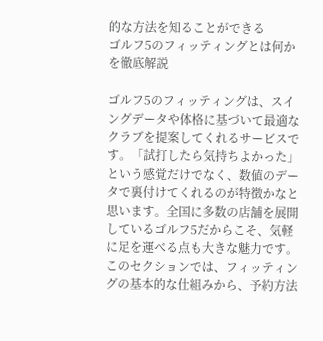的な方法を知ることができる
ゴルフ5のフィッティングとは何かを徹底解説

ゴルフ5のフィッティングは、スイングデータや体格に基づいて最適なクラブを提案してくれるサービスです。「試打したら気持ちよかった」という感覚だけでなく、数値のデータで裏付けてくれるのが特徴かなと思います。全国に多数の店舗を展開しているゴルフ5だからこそ、気軽に足を運べる点も大きな魅力です。このセクションでは、フィッティングの基本的な仕組みから、予約方法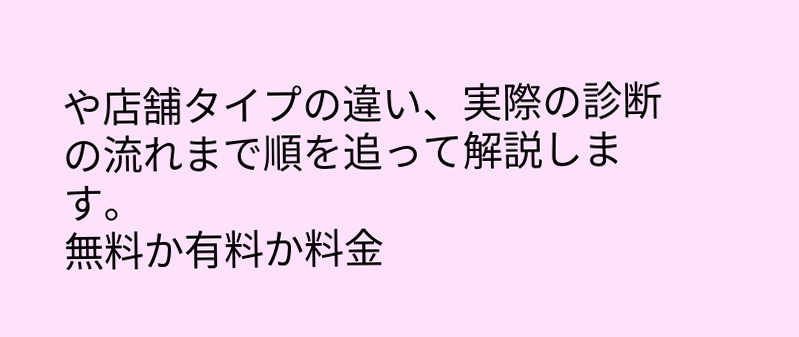や店舗タイプの違い、実際の診断の流れまで順を追って解説します。
無料か有料か料金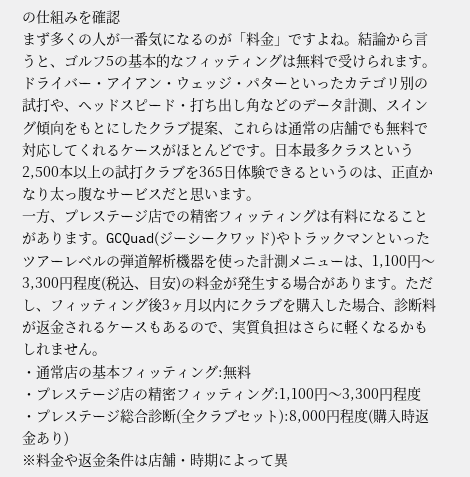の仕組みを確認
まず多くの人が一番気になるのが「料金」ですよね。結論から言うと、ゴルフ5の基本的なフィッティングは無料で受けられます。ドライバー・アイアン・ウェッジ・パターといったカテゴリ別の試打や、ヘッドスピード・打ち出し角などのデータ計測、スイング傾向をもとにしたクラブ提案、これらは通常の店舗でも無料で対応してくれるケースがほとんどです。日本最多クラスという2,500本以上の試打クラブを365日体験できるというのは、正直かなり太っ腹なサービスだと思います。
一方、プレステージ店での精密フィッティングは有料になることがあります。GCQuad(ジーシークワッド)やトラックマンといったツアーレベルの弾道解析機器を使った計測メニューは、1,100円〜3,300円程度(税込、目安)の料金が発生する場合があります。ただし、フィッティング後3ヶ月以内にクラブを購入した場合、診断料が返金されるケースもあるので、実質負担はさらに軽くなるかもしれません。
・通常店の基本フィッティング:無料
・プレステージ店の精密フィッティング:1,100円〜3,300円程度
・プレステージ総合診断(全クラブセット):8,000円程度(購入時返金あり)
※料金や返金条件は店舗・時期によって異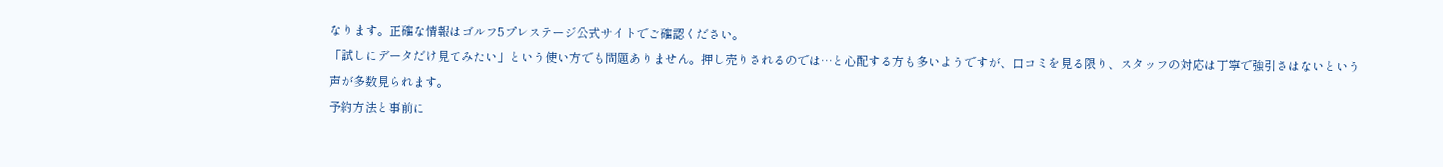なります。正確な情報はゴルフ5プレステージ公式サイトでご確認ください。
「試しにデータだけ見てみたい」という使い方でも問題ありません。押し売りされるのでは…と心配する方も多いようですが、口コミを見る限り、スタッフの対応は丁寧で強引さはないという声が多数見られます。
予約方法と事前に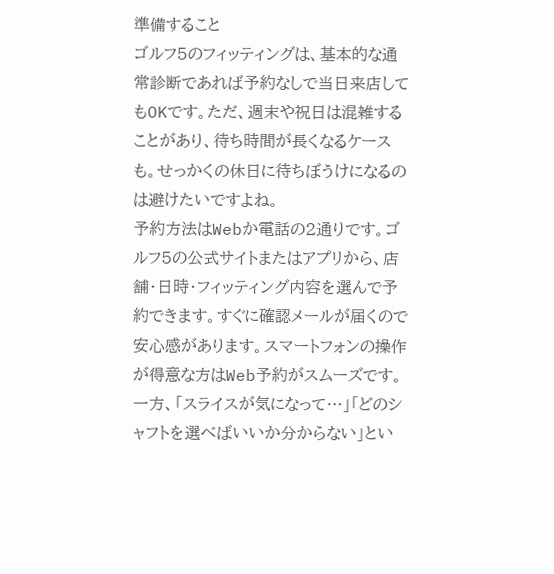準備すること
ゴルフ5のフィッティングは、基本的な通常診断であれば予約なしで当日来店してもOKです。ただ、週末や祝日は混雑することがあり、待ち時間が長くなるケースも。せっかくの休日に待ちぼうけになるのは避けたいですよね。
予約方法はWebか電話の2通りです。ゴルフ5の公式サイトまたはアプリから、店舗・日時・フィッティング内容を選んで予約できます。すぐに確認メールが届くので安心感があります。スマートフォンの操作が得意な方はWeb予約がスムーズです。一方、「スライスが気になって…」「どのシャフトを選べばいいか分からない」とい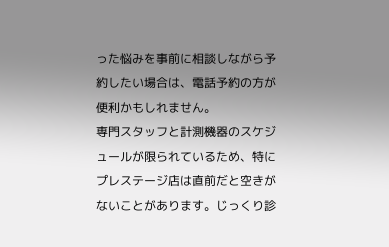った悩みを事前に相談しながら予約したい場合は、電話予約の方が便利かもしれません。
専門スタッフと計測機器のスケジュールが限られているため、特にプレステージ店は直前だと空きがないことがあります。じっくり診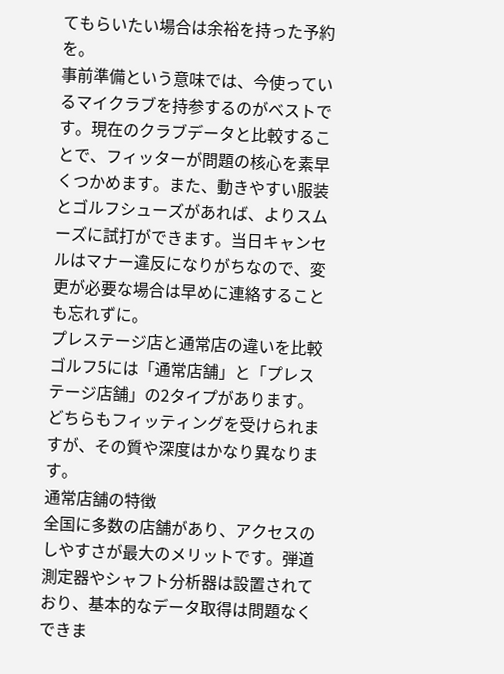てもらいたい場合は余裕を持った予約を。
事前準備という意味では、今使っているマイクラブを持参するのがベストです。現在のクラブデータと比較することで、フィッターが問題の核心を素早くつかめます。また、動きやすい服装とゴルフシューズがあれば、よりスムーズに試打ができます。当日キャンセルはマナー違反になりがちなので、変更が必要な場合は早めに連絡することも忘れずに。
プレステージ店と通常店の違いを比較
ゴルフ5には「通常店舗」と「プレステージ店舗」の2タイプがあります。どちらもフィッティングを受けられますが、その質や深度はかなり異なります。
通常店舗の特徴
全国に多数の店舗があり、アクセスのしやすさが最大のメリットです。弾道測定器やシャフト分析器は設置されており、基本的なデータ取得は問題なくできま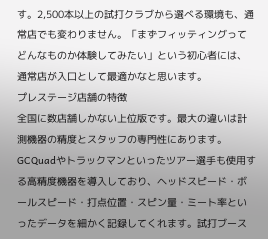す。2,500本以上の試打クラブから選べる環境も、通常店でも変わりません。「まずフィッティングってどんなものか体験してみたい」という初心者には、通常店が入口として最適かなと思います。
プレステージ店舗の特徴
全国に数店舗しかない上位版です。最大の違いは計測機器の精度とスタッフの専門性にあります。GCQuadやトラックマンといったツアー選手も使用する高精度機器を導入しており、ヘッドスピード・ボールスピード・打点位置・スピン量・ミート率といったデータを細かく記録してくれます。試打ブース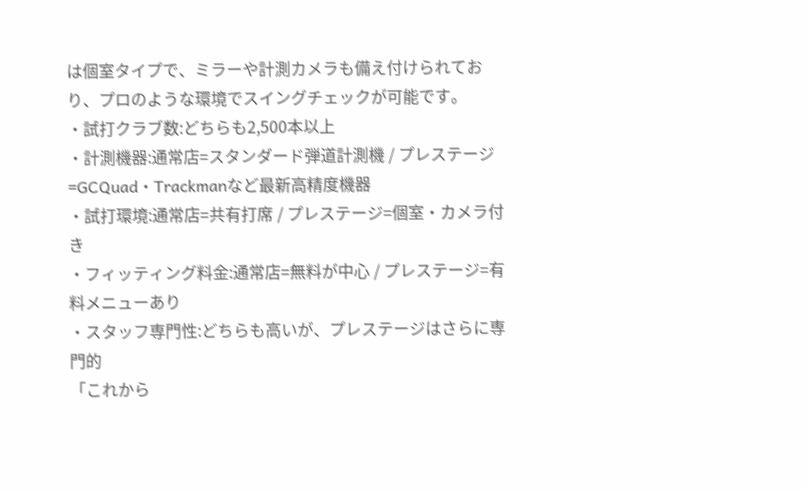は個室タイプで、ミラーや計測カメラも備え付けられており、プロのような環境でスイングチェックが可能です。
・試打クラブ数:どちらも2,500本以上
・計測機器:通常店=スタンダード弾道計測機 / プレステージ=GCQuad・Trackmanなど最新高精度機器
・試打環境:通常店=共有打席 / プレステージ=個室・カメラ付き
・フィッティング料金:通常店=無料が中心 / プレステージ=有料メニューあり
・スタッフ専門性:どちらも高いが、プレステージはさらに専門的
「これから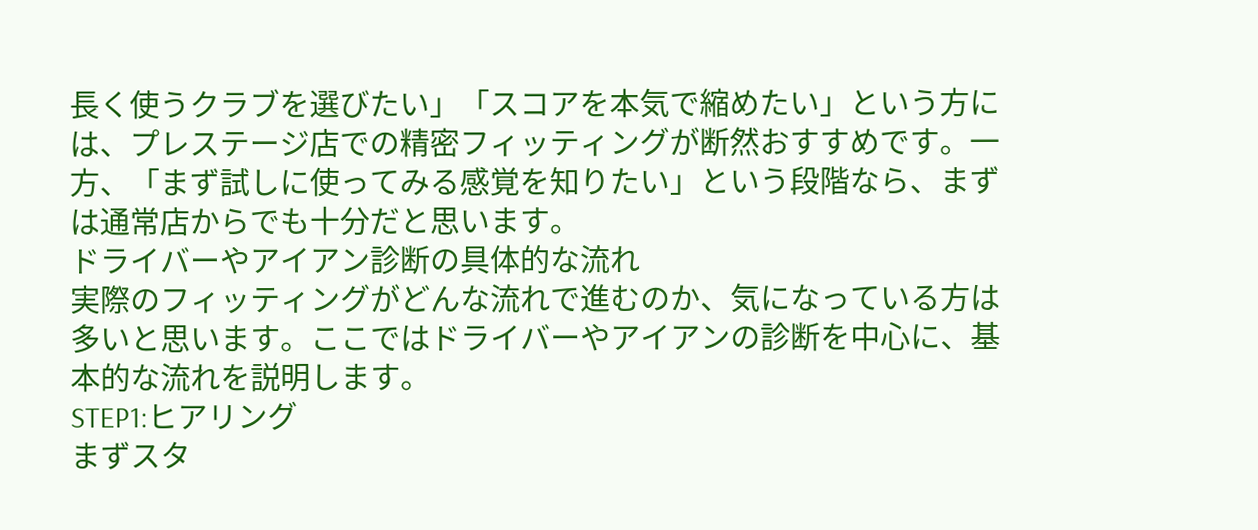長く使うクラブを選びたい」「スコアを本気で縮めたい」という方には、プレステージ店での精密フィッティングが断然おすすめです。一方、「まず試しに使ってみる感覚を知りたい」という段階なら、まずは通常店からでも十分だと思います。
ドライバーやアイアン診断の具体的な流れ
実際のフィッティングがどんな流れで進むのか、気になっている方は多いと思います。ここではドライバーやアイアンの診断を中心に、基本的な流れを説明します。
STEP1:ヒアリング
まずスタ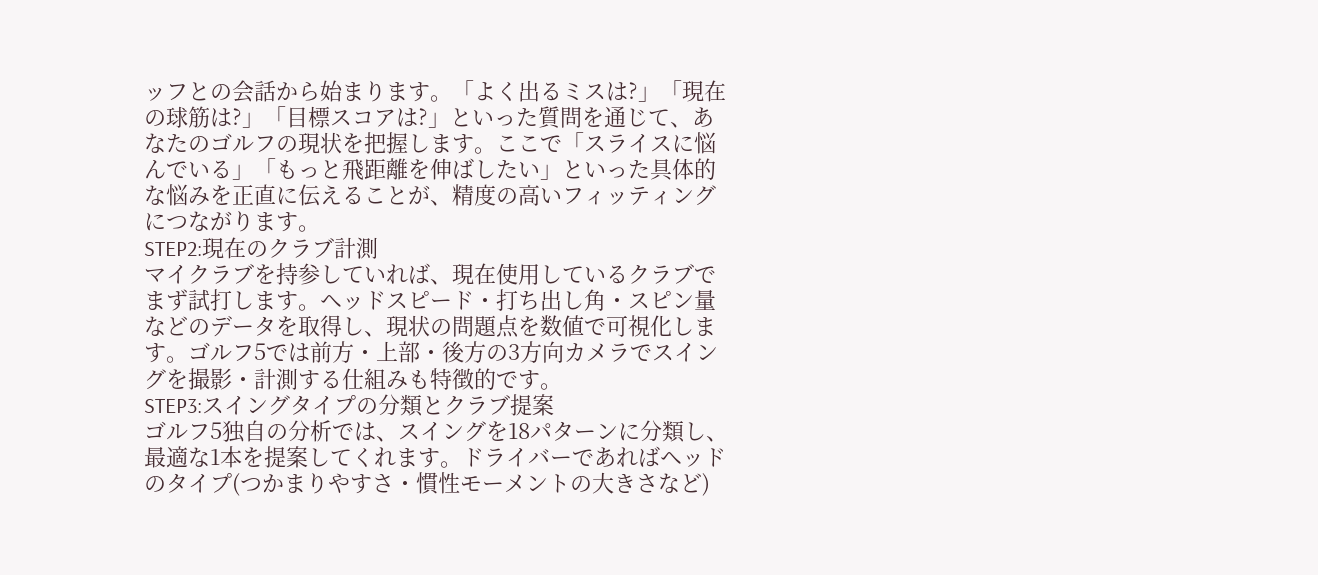ッフとの会話から始まります。「よく出るミスは?」「現在の球筋は?」「目標スコアは?」といった質問を通じて、あなたのゴルフの現状を把握します。ここで「スライスに悩んでいる」「もっと飛距離を伸ばしたい」といった具体的な悩みを正直に伝えることが、精度の高いフィッティングにつながります。
STEP2:現在のクラブ計測
マイクラブを持参していれば、現在使用しているクラブでまず試打します。ヘッドスピード・打ち出し角・スピン量などのデータを取得し、現状の問題点を数値で可視化します。ゴルフ5では前方・上部・後方の3方向カメラでスイングを撮影・計測する仕組みも特徴的です。
STEP3:スイングタイプの分類とクラブ提案
ゴルフ5独自の分析では、スイングを18パターンに分類し、最適な1本を提案してくれます。ドライバーであればヘッドのタイプ(つかまりやすさ・慣性モーメントの大きさなど)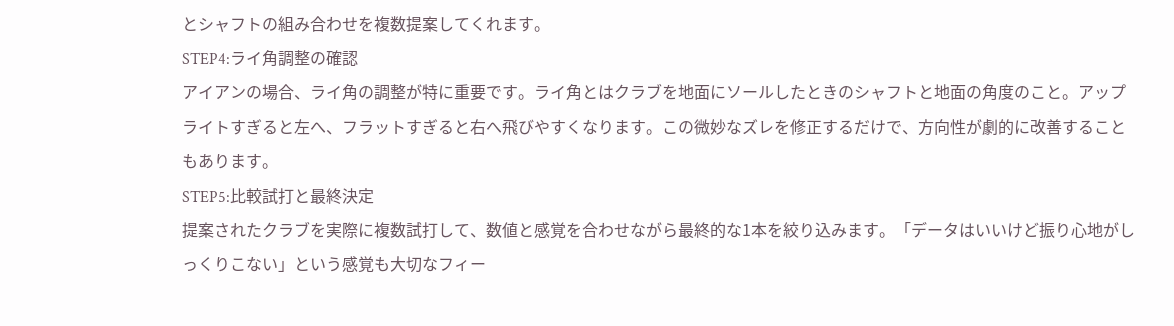とシャフトの組み合わせを複数提案してくれます。
STEP4:ライ角調整の確認
アイアンの場合、ライ角の調整が特に重要です。ライ角とはクラブを地面にソールしたときのシャフトと地面の角度のこと。アップライトすぎると左へ、フラットすぎると右へ飛びやすくなります。この微妙なズレを修正するだけで、方向性が劇的に改善することもあります。
STEP5:比較試打と最終決定
提案されたクラブを実際に複数試打して、数値と感覚を合わせながら最終的な1本を絞り込みます。「データはいいけど振り心地がしっくりこない」という感覚も大切なフィー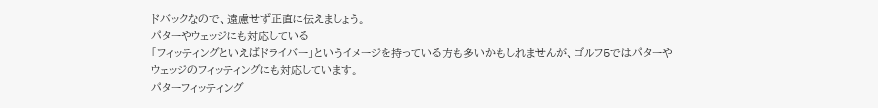ドバックなので、遠慮せず正直に伝えましょう。
パターやウェッジにも対応している
「フィッティングといえばドライバー」というイメージを持っている方も多いかもしれませんが、ゴルフ5ではパターやウェッジのフィッティングにも対応しています。
パターフィッティング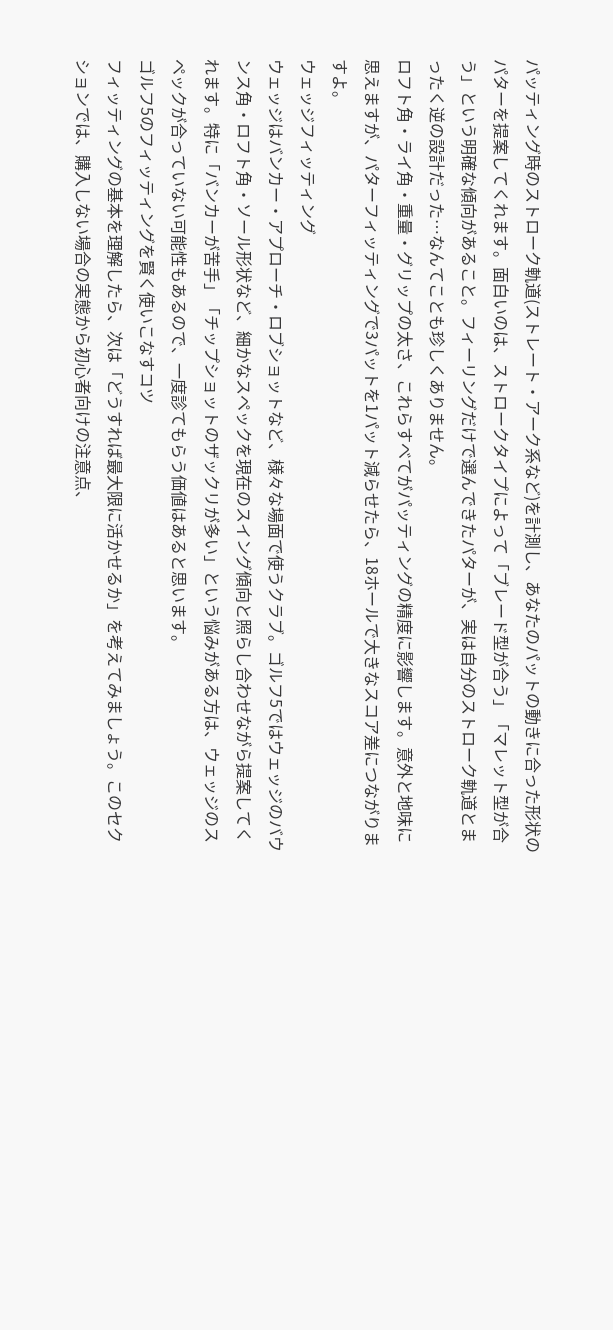パッティング時のストローク軌道(ストレート・アーク系など)を計測し、あなたのパットの動きに合った形状のパターを提案してくれます。面白いのは、ストロークタイプによって「ブレード型が合う」「マレット型が合う」という明確な傾向があること。フィーリングだけで選んできたパターが、実は自分のストローク軌道とまったく逆の設計だった…なんてことも珍しくありません。
ロフト角・ライ角・重量・グリップの太さ、これらすべてがパッティングの精度に影響します。意外と地味に思えますが、パターフィッティングで3パットを1パット減らせたら、18ホールで大きなスコア差につながりますよ。
ウェッジフィッティング
ウェッジはバンカー・アプローチ・ロブショットなど、様々な場面で使うクラブ。ゴルフ5ではウェッジのバウンス角・ロフト角・ソール形状など、細かなスペックを現在のスイング傾向と照らし合わせながら提案してくれます。特に「バンカーが苦手」「チップショットのザックリが多い」という悩みがある方は、ウェッジのスペックが合っていない可能性もあるので、一度診てもらう価値はあると思います。
ゴルフ5のフィッティングを賢く使いこなすコツ
フィッティングの基本を理解したら、次は「どうすれば最大限に活かせるか」を考えてみましょう。このセクションでは、購入しない場合の実態から初心者向けの注意点、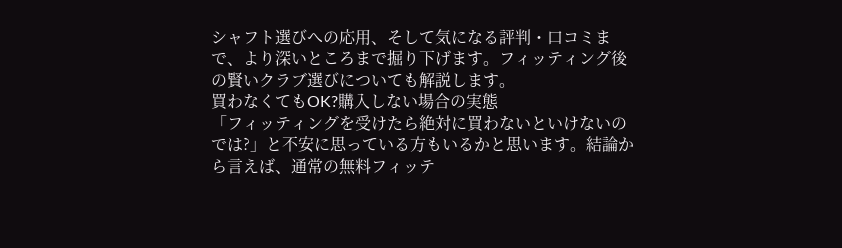シャフト選びへの応用、そして気になる評判・口コミまで、より深いところまで掘り下げます。フィッティング後の賢いクラブ選びについても解説します。
買わなくてもOK?購入しない場合の実態
「フィッティングを受けたら絶対に買わないといけないのでは?」と不安に思っている方もいるかと思います。結論から言えば、通常の無料フィッテ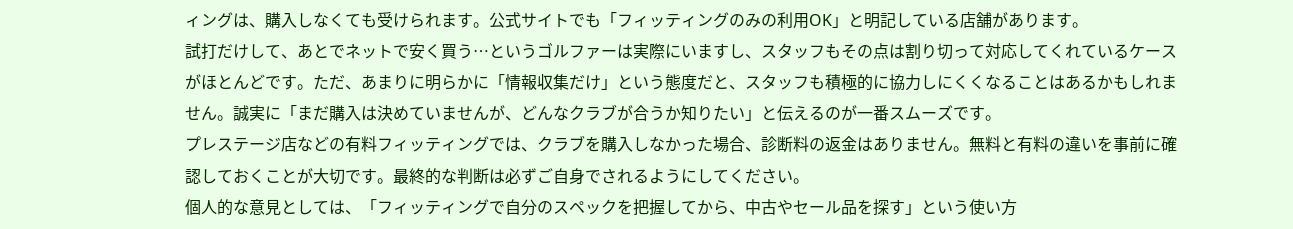ィングは、購入しなくても受けられます。公式サイトでも「フィッティングのみの利用OK」と明記している店舗があります。
試打だけして、あとでネットで安く買う…というゴルファーは実際にいますし、スタッフもその点は割り切って対応してくれているケースがほとんどです。ただ、あまりに明らかに「情報収集だけ」という態度だと、スタッフも積極的に協力しにくくなることはあるかもしれません。誠実に「まだ購入は決めていませんが、どんなクラブが合うか知りたい」と伝えるのが一番スムーズです。
プレステージ店などの有料フィッティングでは、クラブを購入しなかった場合、診断料の返金はありません。無料と有料の違いを事前に確認しておくことが大切です。最終的な判断は必ずご自身でされるようにしてください。
個人的な意見としては、「フィッティングで自分のスペックを把握してから、中古やセール品を探す」という使い方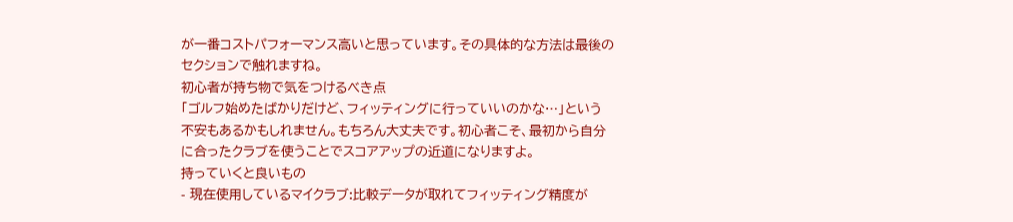が一番コストパフォーマンス高いと思っています。その具体的な方法は最後のセクションで触れますね。
初心者が持ち物で気をつけるべき点
「ゴルフ始めたばかりだけど、フィッティングに行っていいのかな…」という不安もあるかもしれません。もちろん大丈夫です。初心者こそ、最初から自分に合ったクラブを使うことでスコアアップの近道になりますよ。
持っていくと良いもの
- 現在使用しているマイクラブ:比較データが取れてフィッティング精度が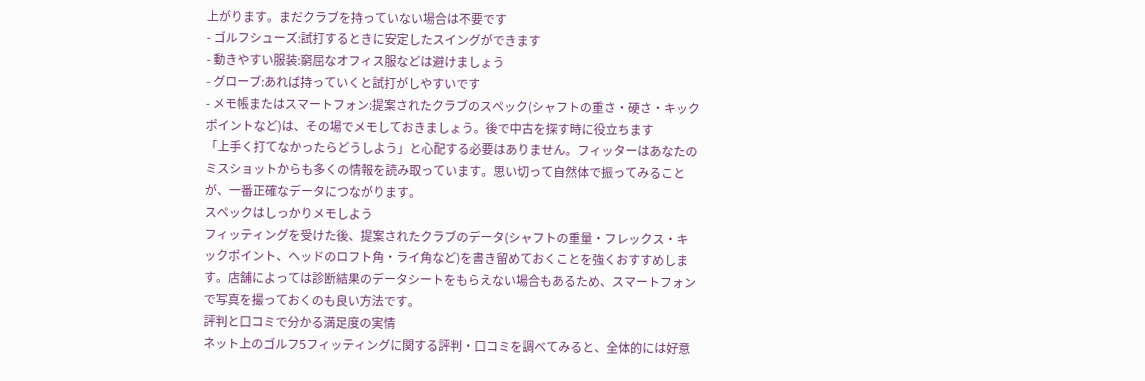上がります。まだクラブを持っていない場合は不要です
- ゴルフシューズ:試打するときに安定したスイングができます
- 動きやすい服装:窮屈なオフィス服などは避けましょう
- グローブ:あれば持っていくと試打がしやすいです
- メモ帳またはスマートフォン:提案されたクラブのスペック(シャフトの重さ・硬さ・キックポイントなど)は、その場でメモしておきましょう。後で中古を探す時に役立ちます
「上手く打てなかったらどうしよう」と心配する必要はありません。フィッターはあなたのミスショットからも多くの情報を読み取っています。思い切って自然体で振ってみることが、一番正確なデータにつながります。
スペックはしっかりメモしよう
フィッティングを受けた後、提案されたクラブのデータ(シャフトの重量・フレックス・キックポイント、ヘッドのロフト角・ライ角など)を書き留めておくことを強くおすすめします。店舗によっては診断結果のデータシートをもらえない場合もあるため、スマートフォンで写真を撮っておくのも良い方法です。
評判と口コミで分かる満足度の実情
ネット上のゴルフ5フィッティングに関する評判・口コミを調べてみると、全体的には好意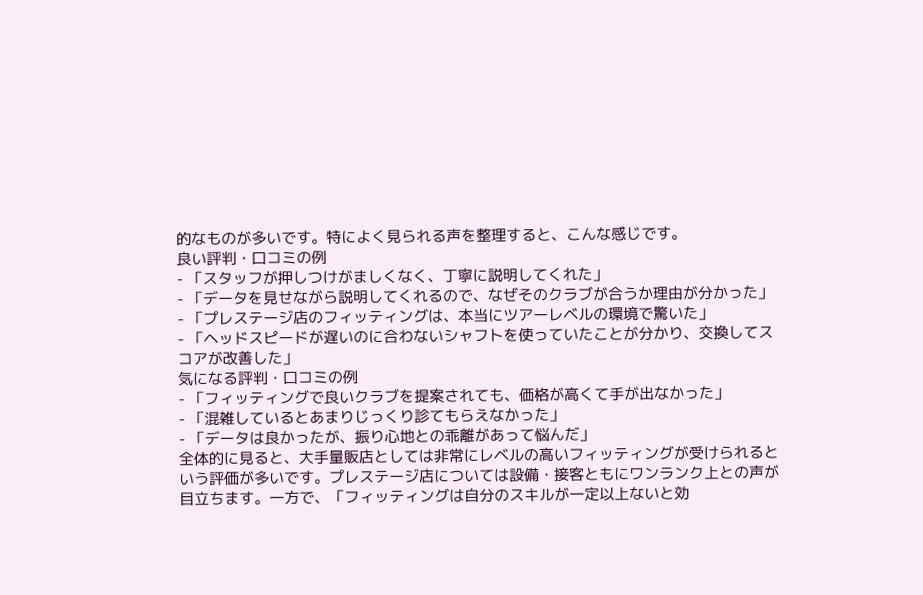的なものが多いです。特によく見られる声を整理すると、こんな感じです。
良い評判・口コミの例
- 「スタッフが押しつけがましくなく、丁寧に説明してくれた」
- 「データを見せながら説明してくれるので、なぜそのクラブが合うか理由が分かった」
- 「プレステージ店のフィッティングは、本当にツアーレベルの環境で驚いた」
- 「ヘッドスピードが遅いのに合わないシャフトを使っていたことが分かり、交換してスコアが改善した」
気になる評判・口コミの例
- 「フィッティングで良いクラブを提案されても、価格が高くて手が出なかった」
- 「混雑しているとあまりじっくり診てもらえなかった」
- 「データは良かったが、振り心地との乖離があって悩んだ」
全体的に見ると、大手量販店としては非常にレベルの高いフィッティングが受けられるという評価が多いです。プレステージ店については設備・接客ともにワンランク上との声が目立ちます。一方で、「フィッティングは自分のスキルが一定以上ないと効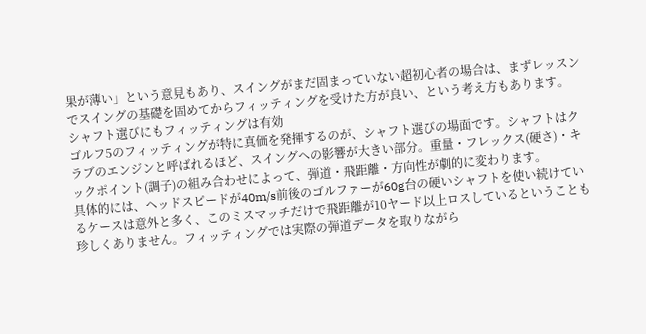果が薄い」という意見もあり、スイングがまだ固まっていない超初心者の場合は、まずレッスンでスイングの基礎を固めてからフィッティングを受けた方が良い、という考え方もあります。
シャフト選びにもフィッティングは有効
ゴルフ5のフィッティングが特に真価を発揮するのが、シャフト選びの場面です。シャフトはクラブのエンジンと呼ばれるほど、スイングへの影響が大きい部分。重量・フレックス(硬さ)・キックポイント(調子)の組み合わせによって、弾道・飛距離・方向性が劇的に変わります。
具体的には、ヘッドスピードが40m/s前後のゴルファーが60g台の硬いシャフトを使い続けているケースは意外と多く、このミスマッチだけで飛距離が10ヤード以上ロスしているということも珍しくありません。フィッティングでは実際の弾道データを取りながら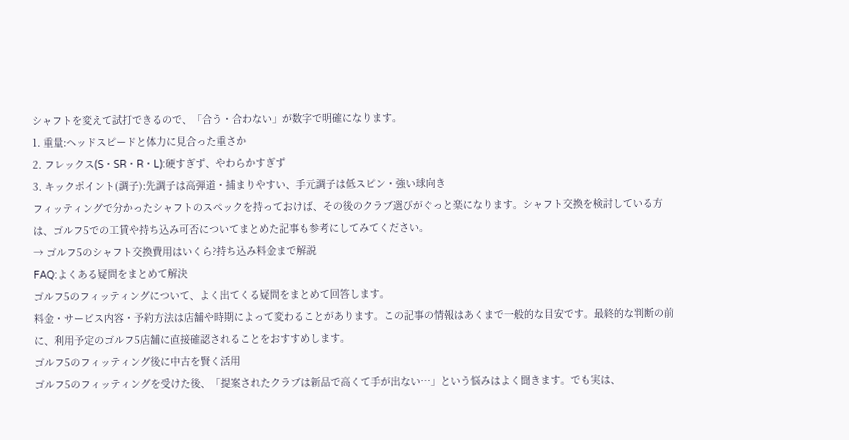シャフトを変えて試打できるので、「合う・合わない」が数字で明確になります。
1. 重量:ヘッドスピードと体力に見合った重さか
2. フレックス(S・SR・R・L):硬すぎず、やわらかすぎず
3. キックポイント(調子):先調子は高弾道・捕まりやすい、手元調子は低スピン・強い球向き
フィッティングで分かったシャフトのスペックを持っておけば、その後のクラブ選びがぐっと楽になります。シャフト交換を検討している方は、ゴルフ5での工賃や持ち込み可否についてまとめた記事も参考にしてみてください。
→ ゴルフ5のシャフト交換費用はいくら?持ち込み料金まで解説
FAQ:よくある疑問をまとめて解決
ゴルフ5のフィッティングについて、よく出てくる疑問をまとめて回答します。
料金・サービス内容・予約方法は店舗や時期によって変わることがあります。この記事の情報はあくまで一般的な目安です。最終的な判断の前に、利用予定のゴルフ5店舗に直接確認されることをおすすめします。
ゴルフ5のフィッティング後に中古を賢く活用
ゴルフ5のフィッティングを受けた後、「提案されたクラブは新品で高くて手が出ない…」という悩みはよく聞きます。でも実は、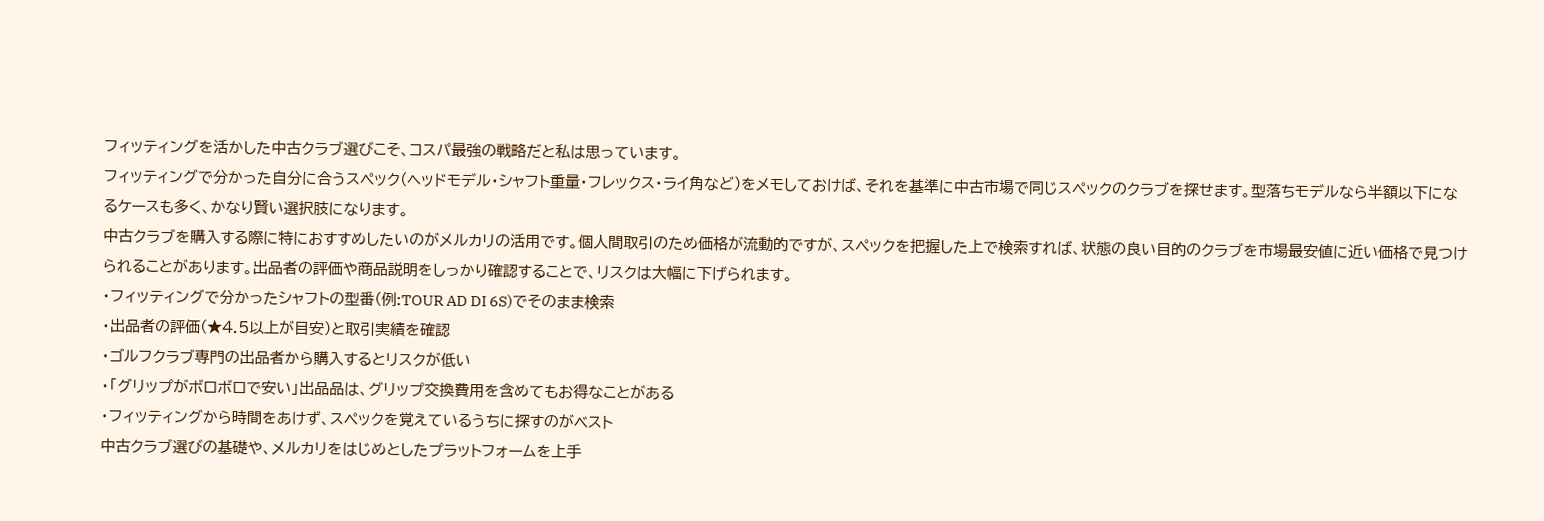フィッティングを活かした中古クラブ選びこそ、コスパ最強の戦略だと私は思っています。
フィッティングで分かった自分に合うスペック(ヘッドモデル・シャフト重量・フレックス・ライ角など)をメモしておけば、それを基準に中古市場で同じスペックのクラブを探せます。型落ちモデルなら半額以下になるケースも多く、かなり賢い選択肢になります。
中古クラブを購入する際に特におすすめしたいのがメルカリの活用です。個人間取引のため価格が流動的ですが、スペックを把握した上で検索すれば、状態の良い目的のクラブを市場最安値に近い価格で見つけられることがあります。出品者の評価や商品説明をしっかり確認することで、リスクは大幅に下げられます。
・フィッティングで分かったシャフトの型番(例:TOUR AD DI 6S)でそのまま検索
・出品者の評価(★4.5以上が目安)と取引実績を確認
・ゴルフクラブ専門の出品者から購入するとリスクが低い
・「グリップがボロボロで安い」出品品は、グリップ交換費用を含めてもお得なことがある
・フィッティングから時間をあけず、スペックを覚えているうちに探すのがベスト
中古クラブ選びの基礎や、メルカリをはじめとしたプラットフォームを上手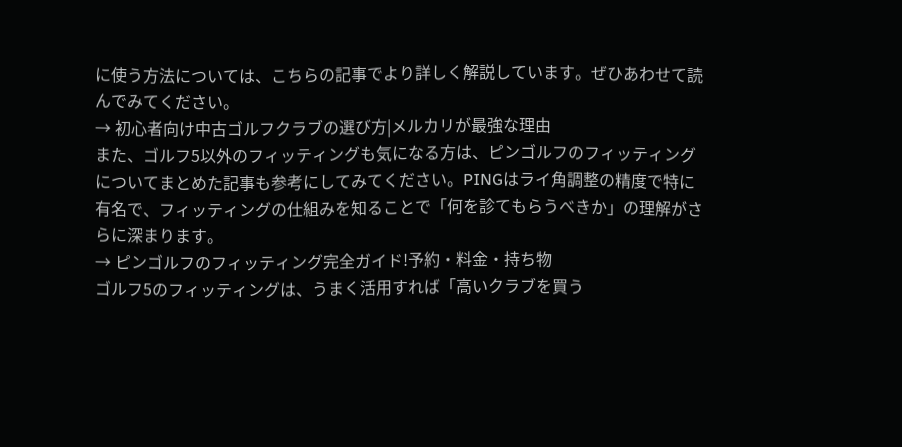に使う方法については、こちらの記事でより詳しく解説しています。ぜひあわせて読んでみてください。
→ 初心者向け中古ゴルフクラブの選び方|メルカリが最強な理由
また、ゴルフ5以外のフィッティングも気になる方は、ピンゴルフのフィッティングについてまとめた記事も参考にしてみてください。PINGはライ角調整の精度で特に有名で、フィッティングの仕組みを知ることで「何を診てもらうべきか」の理解がさらに深まります。
→ ピンゴルフのフィッティング完全ガイド!予約・料金・持ち物
ゴルフ5のフィッティングは、うまく活用すれば「高いクラブを買う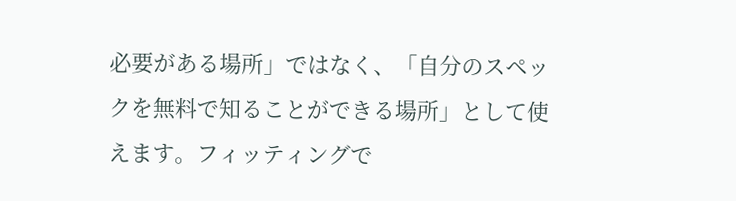必要がある場所」ではなく、「自分のスペックを無料で知ることができる場所」として使えます。フィッティングで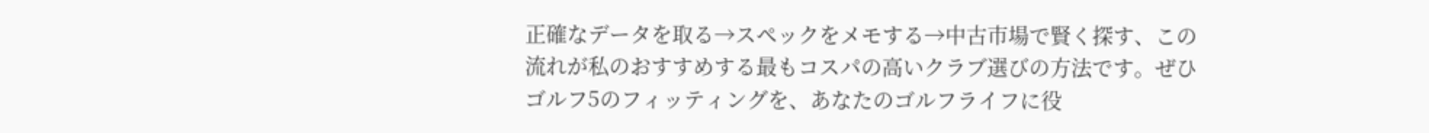正確なデータを取る→スペックをメモする→中古市場で賢く探す、この流れが私のおすすめする最もコスパの高いクラブ選びの方法です。ぜひゴルフ5のフィッティングを、あなたのゴルフライフに役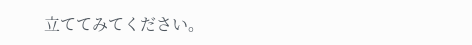立ててみてください。